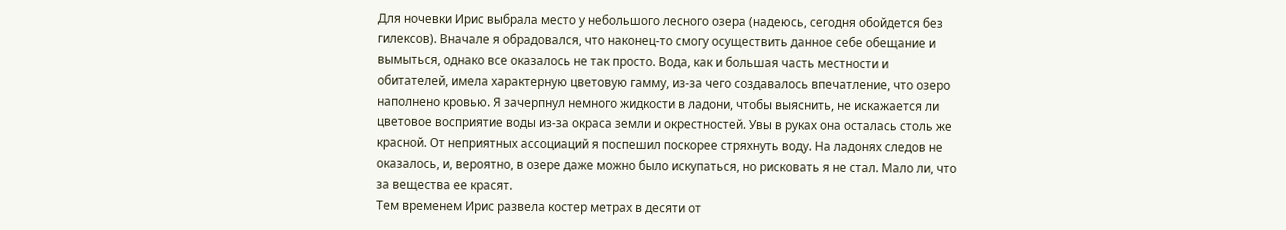Для ночевки Ирис выбрала место у небольшого лесного озера (надеюсь, сегодня обойдется без гилексов). Вначале я обрадовался, что наконец-то смогу осуществить данное себе обещание и вымыться, однако все оказалось не так просто. Вода, как и большая часть местности и обитателей, имела характерную цветовую гамму, из-за чего создавалось впечатление, что озеро наполнено кровью. Я зачерпнул немного жидкости в ладони, чтобы выяснить, не искажается ли цветовое восприятие воды из-за окраса земли и окрестностей. Увы в руках она осталась столь же красной. От неприятных ассоциаций я поспешил поскорее стряхнуть воду. На ладонях следов не оказалось, и, вероятно, в озере даже можно было искупаться, но рисковать я не стал. Мало ли, что за вещества ее красят.
Тем временем Ирис развела костер метрах в десяти от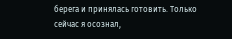берега и принялась готовить. Только сейчас я осознал,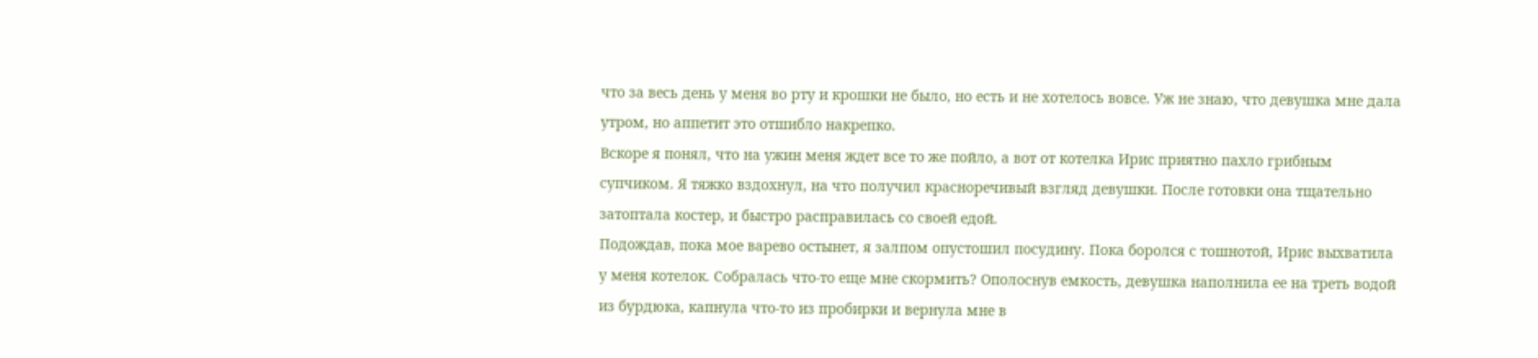что за весь день у меня во рту и крошки не было, но есть и не хотелось вовсе. Уж не знаю, что девушка мне дала утром, но аппетит это отшибло накрепко.
Вскоре я понял, что на ужин меня ждет все то же пойло, а вот от котелка Ирис приятно пахло грибным супчиком. Я тяжко вздохнул, на что получил красноречивый взгляд девушки. После готовки она тщательно затоптала костер, и быстро расправилась со своей едой.
Подождав, пока мое варево остынет, я залпом опустошил посудину. Пока боролся с тошнотой, Ирис выхватила у меня котелок. Собралась что-то еще мне скормить? Ополоснув емкость, девушка наполнила ее на треть водой из бурдюка, капнула что-то из пробирки и вернула мне в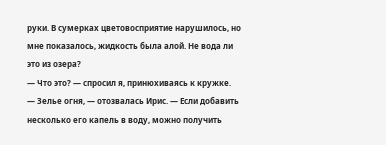руки. В сумерках цветовосприятие нарушилось, но мне показалось, жидкость была алой. Не вода ли это из озера?
— Что это? — спросил я, принюхиваясь к кружке.
— Зелье огня, — отозвалась Ирис. — Если добавить несколько его капель в воду, можно получить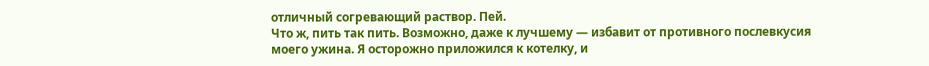отличный согревающий раствор. Пей.
Что ж, пить так пить. Возможно, даже к лучшему — избавит от противного послевкусия моего ужина. Я осторожно приложился к котелку, и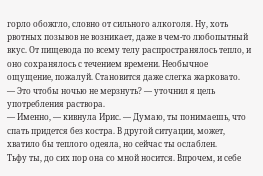горло обожгло, словно от сильного алкоголя. Ну, хоть рвотных позывов не возникает, даже в чем-то любопытный вкус. От пищевода по всему телу распространялось тепло, и оно сохранялось с течением времени. Необычное ощущение, пожалуй. Становится даже слегка жарковато.
— Это чтобы ночью не мерзнуть? — уточнил я цель употребления раствора.
— Именно, — кивнула Ирис. — Думаю, ты понимаешь, что спать придется без костра. В другой ситуации, может, хватило бы теплого одеяла, но сейчас ты ослаблен.
Тьфу ты, до сих пор она со мной носится. Впрочем, и себе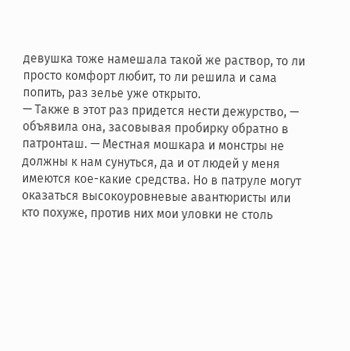девушка тоже намешала такой же раствор, то ли просто комфорт любит, то ли решила и сама попить, раз зелье уже открыто.
— Также в этот раз придется нести дежурство, — объявила она, засовывая пробирку обратно в патронташ. — Местная мошкара и монстры не должны к нам сунуться, да и от людей у меня имеются кое-какие средства. Но в патруле могут оказаться высокоуровневые авантюристы или кто похуже, против них мои уловки не столь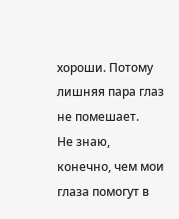хороши. Потому лишняя пара глаз не помешает.
Не знаю, конечно, чем мои глаза помогут в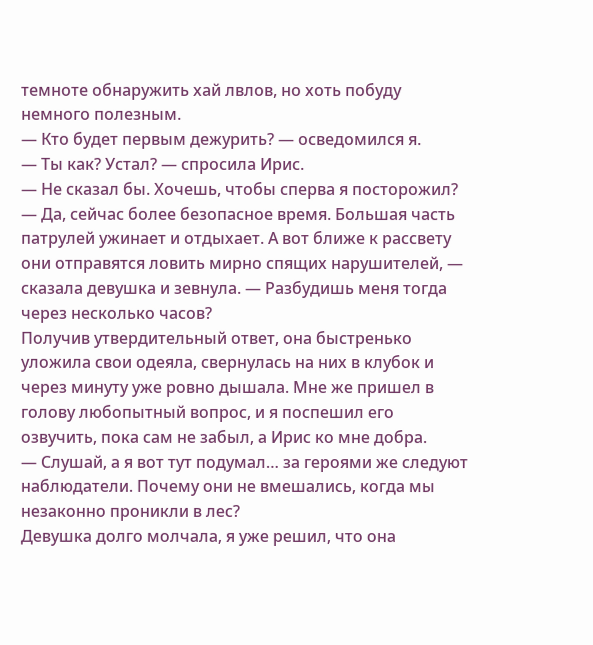темноте обнаружить хай лвлов, но хоть побуду немного полезным.
— Кто будет первым дежурить? — осведомился я.
— Ты как? Устал? — спросила Ирис.
— Не сказал бы. Хочешь, чтобы сперва я посторожил?
— Да, сейчас более безопасное время. Большая часть патрулей ужинает и отдыхает. А вот ближе к рассвету они отправятся ловить мирно спящих нарушителей, — сказала девушка и зевнула. — Разбудишь меня тогда через несколько часов?
Получив утвердительный ответ, она быстренько уложила свои одеяла, свернулась на них в клубок и через минуту уже ровно дышала. Мне же пришел в голову любопытный вопрос, и я поспешил его озвучить, пока сам не забыл, а Ирис ко мне добра.
— Слушай, а я вот тут подумал… за героями же следуют наблюдатели. Почему они не вмешались, когда мы незаконно проникли в лес?
Девушка долго молчала, я уже решил, что она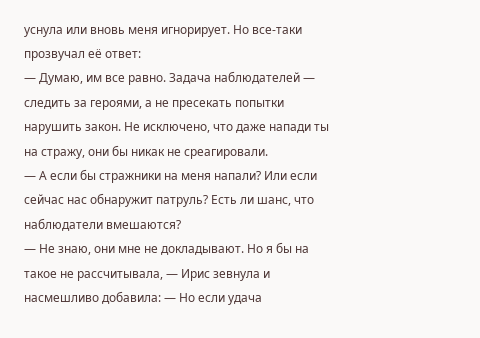уснула или вновь меня игнорирует. Но все-таки прозвучал её ответ:
— Думаю, им все равно. Задача наблюдателей — следить за героями, а не пресекать попытки нарушить закон. Не исключено, что даже напади ты на стражу, они бы никак не среагировали.
— А если бы стражники на меня напали? Или если сейчас нас обнаружит патруль? Есть ли шанс, что наблюдатели вмешаются?
— Не знаю, они мне не докладывают. Но я бы на такое не рассчитывала, — Ирис зевнула и насмешливо добавила: — Но если удача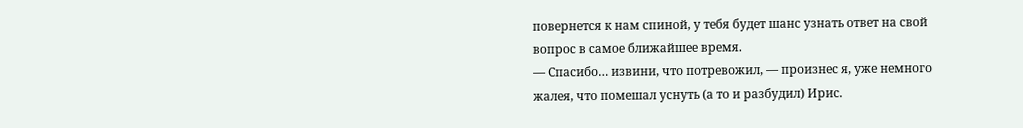повернется к нам спиной, у тебя будет шанс узнать ответ на свой вопрос в самое ближайшее время.
— Спасибо… извини, что потревожил, — произнес я, уже немного жалея, что помешал уснуть (а то и разбудил) Ирис.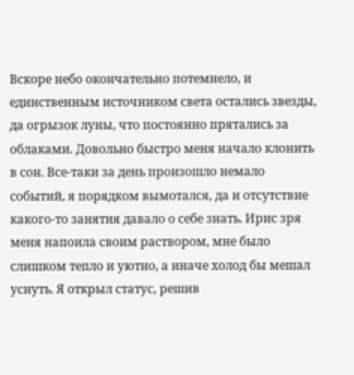Вскоре небо окончательно потемнело, и единственным источником света остались звезды, да огрызок луны, что постоянно прятались за облаками. Довольно быстро меня начало клонить в сон. Все-таки за день произошло немало событий, я порядком вымотался, да и отсутствие какого-то занятия давало о себе знать. Ирис зря меня напоила своим раствором, мне было слишком тепло и уютно, а иначе холод бы мешал уснуть. Я открыл статус, решив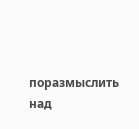поразмыслить над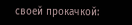своей прокачкой: